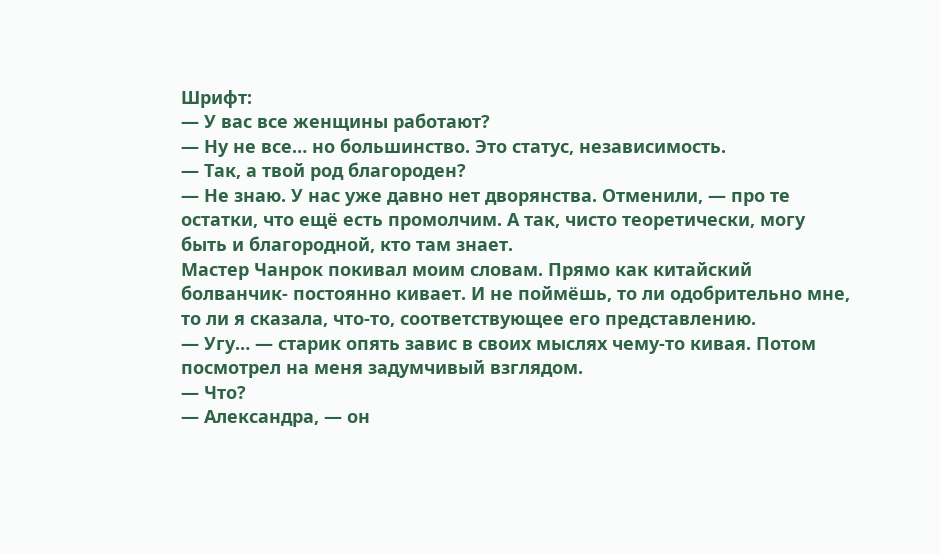Шрифт:
— У вас все женщины работают?
— Ну не все… но большинство. Это статус, независимость.
— Так, а твой род благороден?
— Не знаю. У нас уже давно нет дворянства. Отменили, — про те остатки, что ещё есть промолчим. А так, чисто теоретически, могу быть и благородной, кто там знает.
Мастер Чанрок покивал моим словам. Прямо как китайский болванчик- постоянно кивает. И не поймёшь, то ли одобрительно мне, то ли я сказала, что-то, соответствующее его представлению.
— Угу… — старик опять завис в своих мыслях чему-то кивая. Потом посмотрел на меня задумчивый взглядом.
— Что?
— Александра, — он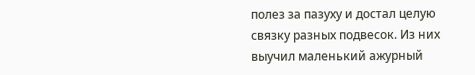полез за пазуху и достал целую связку разных подвесок. Из них выучил маленький ажурный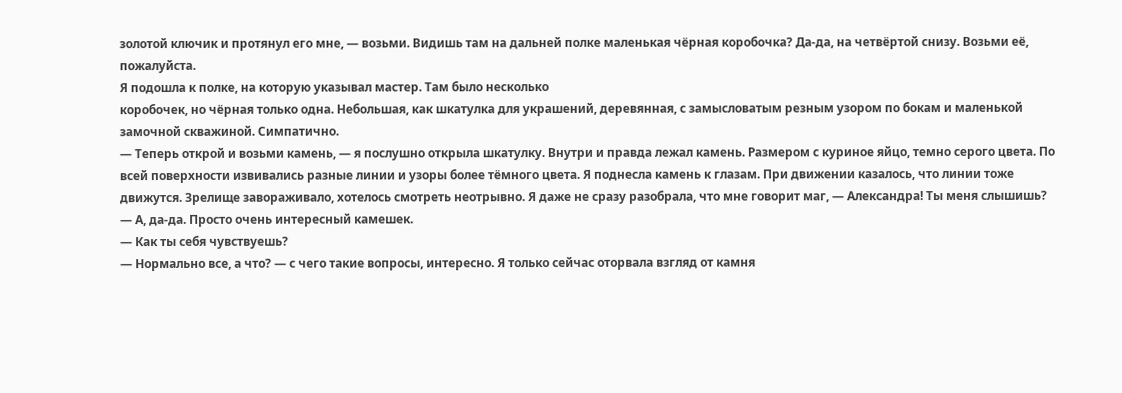золотой ключик и протянул его мне, — возьми. Видишь там на дальней полке маленькая чёрная коробочка? Да-да, на четвёртой снизу. Возьми её, пожалуйста.
Я подошла к полке, на которую указывал мастер. Там было несколько
коробочек, но чёрная только одна. Небольшая, как шкатулка для украшений, деревянная, с замысловатым резным узором по бокам и маленькой замочной скважиной. Симпатично.
— Теперь открой и возьми камень, — я послушно открыла шкатулку. Внутри и правда лежал камень. Размером с куриное яйцо, темно серого цвета. По всей поверхности извивались разные линии и узоры более тёмного цвета. Я поднесла камень к глазам. При движении казалось, что линии тоже движутся. Зрелище завораживало, хотелось смотреть неотрывно. Я даже не сразу разобрала, что мне говорит маг, — Александра! Ты меня слышишь?
— А, да-да. Просто очень интересный камешек.
— Как ты себя чувствуешь?
— Нормально все, а что? — с чего такие вопросы, интересно. Я только сейчас оторвала взгляд от камня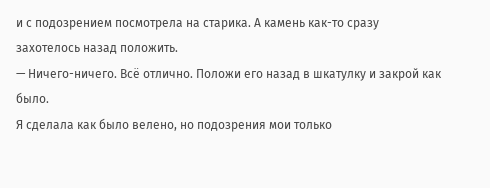и с подозрением посмотрела на старика. А камень как-то сразу захотелось назад положить.
— Ничего-ничего. Всё отлично. Положи его назад в шкатулку и закрой как было.
Я сделала как было велено, но подозрения мои только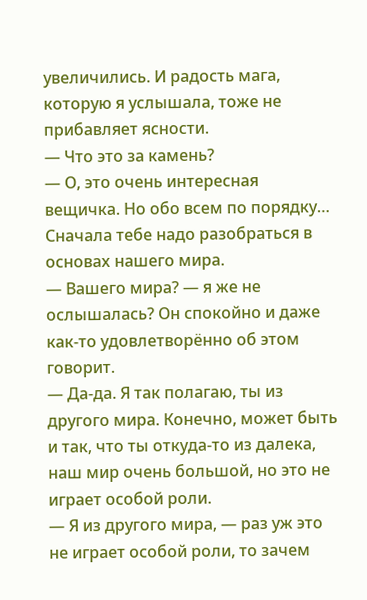увеличились. И радость мага, которую я услышала, тоже не прибавляет ясности.
— Что это за камень?
— О, это очень интересная вещичка. Но обо всем по порядку… Сначала тебе надо разобраться в основах нашего мира.
— Вашего мира? — я же не ослышалась? Он спокойно и даже как-то удовлетворённо об этом говорит.
— Да-да. Я так полагаю, ты из другого мира. Конечно, может быть и так, что ты откуда-то из далека, наш мир очень большой, но это не играет особой роли.
— Я из другого мира, — раз уж это не играет особой роли, то зачем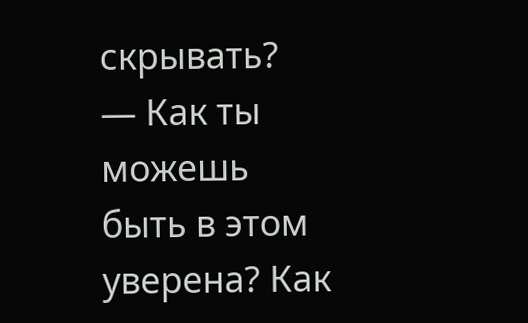скрывать?
— Как ты можешь быть в этом уверена? Как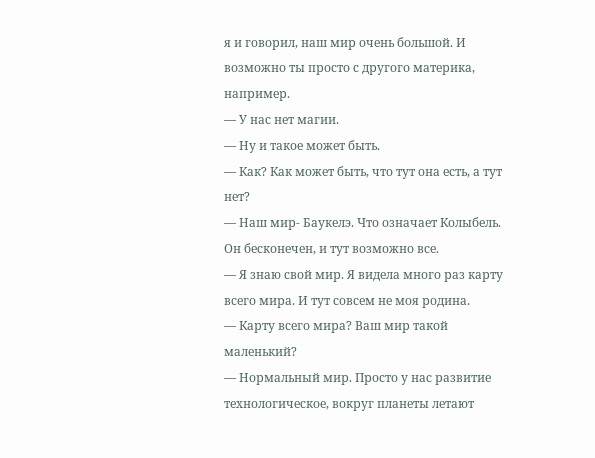я и говорил, наш мир очень большой. И возможно ты просто с другого материка, например.
— У нас нет магии.
— Ну и такое может быть.
— Как? Как может быть, что тут она есть, а тут нет?
— Наш мир- Баукелэ. Что означает Колыбель. Он бесконечен, и тут возможно все.
— Я знаю свой мир. Я видела много раз карту всего мира. И тут совсем не моя родина.
— Карту всего мира? Ваш мир такой маленький?
— Нормальный мир. Просто у нас развитие технологическое, вокруг планеты летают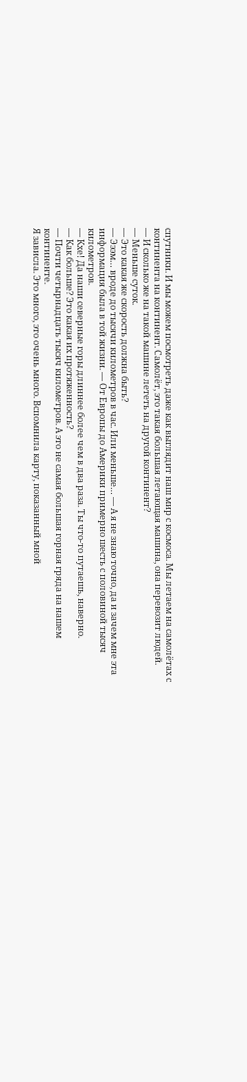спутники. И мы можем посмотреть даже как выглядит наш мир с космоса. Мы летаем на самолётах с континента на континент. Самолёт, это такая большая летающая машина, она перевозит людей.
— И сколько же на такой машине лететь на другой континент?
— Меньше суток.
— Это какая же скорость должна быть?
— Эээм… вроде до тысячи километров в час. Или меньше… — А я не знаю точно, да и зачем мне эта информация была в той жизни. — От Европы до Америки примерно шесть с половиной тысяч километров.
— Кхе! Да наши северные горы длиннее более чем в два раза. Ты что-то путаешь, наверно.
— Как больше? Это какая их протяженность?
— Почти четырнадцать тысяч километров. А это не самая большая горная гряда на нашем континенте.
Я зависла. Это много, это очень много. Вспомнила карту, показанный мной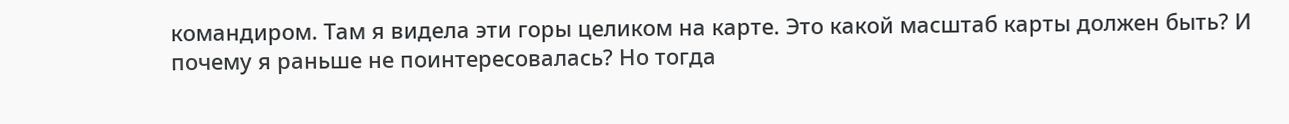командиром. Там я видела эти горы целиком на карте. Это какой масштаб карты должен быть? И почему я раньше не поинтересовалась? Но тогда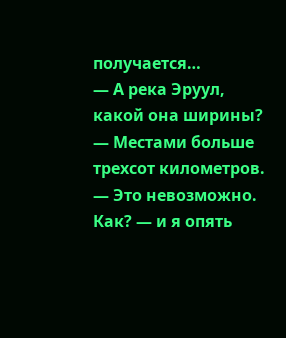получается…
— А река Эруул, какой она ширины?
— Местами больше трехсот километров.
— Это невозможно. Как? — и я опять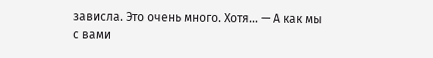зависла. Это очень много. Хотя… — А как мы с вами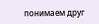понимаем друг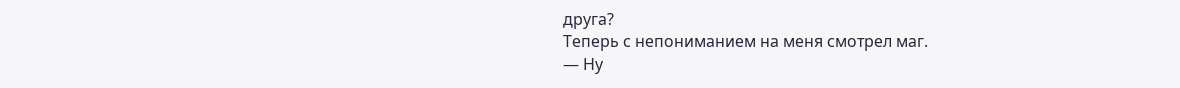друга?
Теперь с непониманием на меня смотрел маг.
— Ну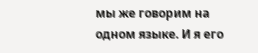мы же говорим на одном языке. И я его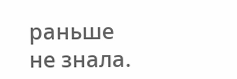раньше не знала.